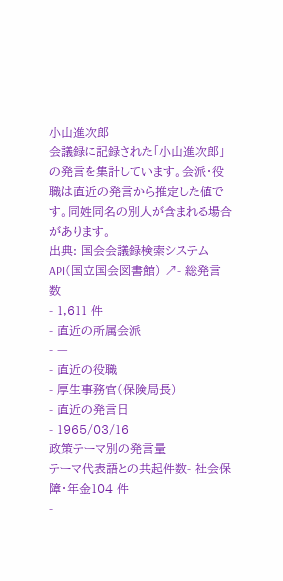小山進次郎
会議録に記録された「小山進次郎」の発言を集計しています。会派・役職は直近の発言から推定した値です。同姓同名の別人が含まれる場合があります。
出典: 国会会議録検索システム API(国立国会図書館) ↗- 総発言数
- 1,611 件
- 直近の所属会派
- —
- 直近の役職
- 厚生事務官(保険局長)
- 直近の発言日
- 1965/03/16
政策テーマ別の発言量
テーマ代表語との共起件数- 社会保障・年金104 件
-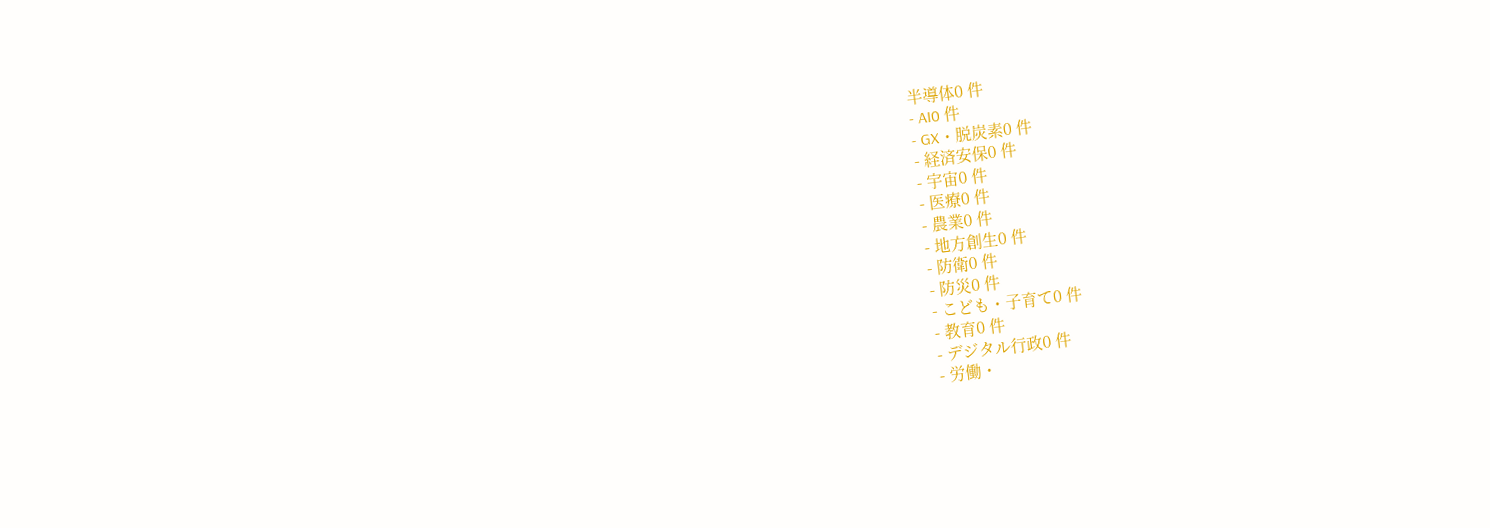半導体0 件
- AI0 件
- GX・脱炭素0 件
- 経済安保0 件
- 宇宙0 件
- 医療0 件
- 農業0 件
- 地方創生0 件
- 防衛0 件
- 防災0 件
- こども・子育て0 件
- 教育0 件
- デジタル行政0 件
- 労働・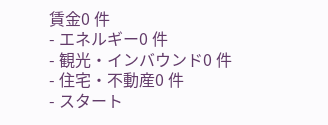賃金0 件
- エネルギー0 件
- 観光・インバウンド0 件
- 住宅・不動産0 件
- スタート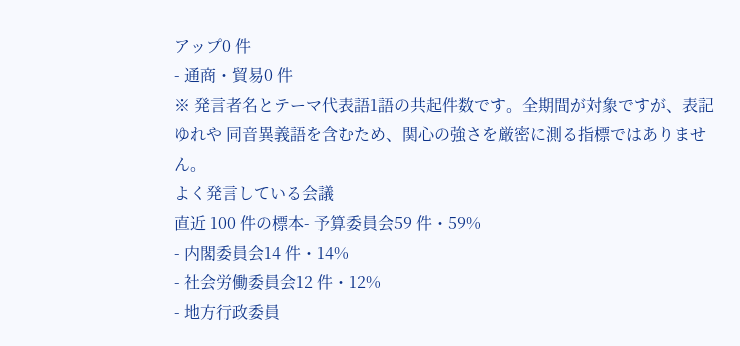アップ0 件
- 通商・貿易0 件
※ 発言者名とテーマ代表語1語の共起件数です。全期間が対象ですが、表記ゆれや 同音異義語を含むため、関心の強さを厳密に測る指標ではありません。
よく発言している会議
直近 100 件の標本- 予算委員会59 件・59%
- 内閣委員会14 件・14%
- 社会労働委員会12 件・12%
- 地方行政委員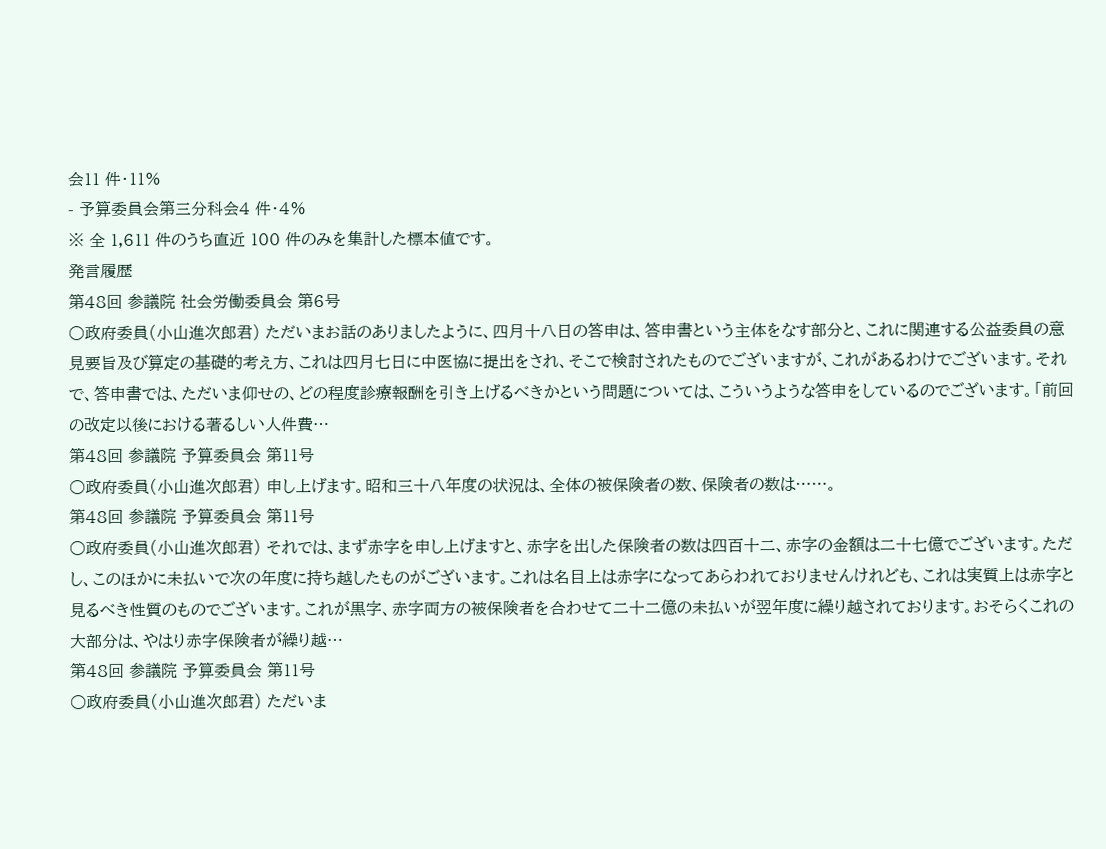会11 件・11%
- 予算委員会第三分科会4 件・4%
※ 全 1,611 件のうち直近 100 件のみを集計した標本値です。
発言履歴
第48回 参議院 社会労働委員会 第6号
○政府委員(小山進次郎君) ただいまお話のありましたように、四月十八日の答申は、答申書という主体をなす部分と、これに関連する公益委員の意見要旨及び算定の基礎的考え方、これは四月七日に中医協に提出をされ、そこで検討されたものでございますが、これがあるわけでございます。それで、答申書では、ただいま仰せの、どの程度診療報酬を引き上げるべきかという問題については、こういうような答申をしているのでございます。「前回の改定以後における著るしい人件費…
第48回 参議院 予算委員会 第11号
○政府委員(小山進次郎君) 申し上げます。昭和三十八年度の状況は、全体の被保険者の数、保険者の数は……。
第48回 参議院 予算委員会 第11号
○政府委員(小山進次郎君) それでは、まず赤字を申し上げますと、赤字を出した保険者の数は四百十二、赤字の金額は二十七億でございます。ただし、このほかに未払いで次の年度に持ち越したものがございます。これは名目上は赤字になってあらわれておりませんけれども、これは実質上は赤字と見るべき性質のものでございます。これが黒字、赤字両方の被保険者を合わせて二十二億の未払いが翌年度に繰り越されております。おそらくこれの大部分は、やはり赤字保険者が繰り越…
第48回 参議院 予算委員会 第11号
○政府委員(小山進次郎君) ただいま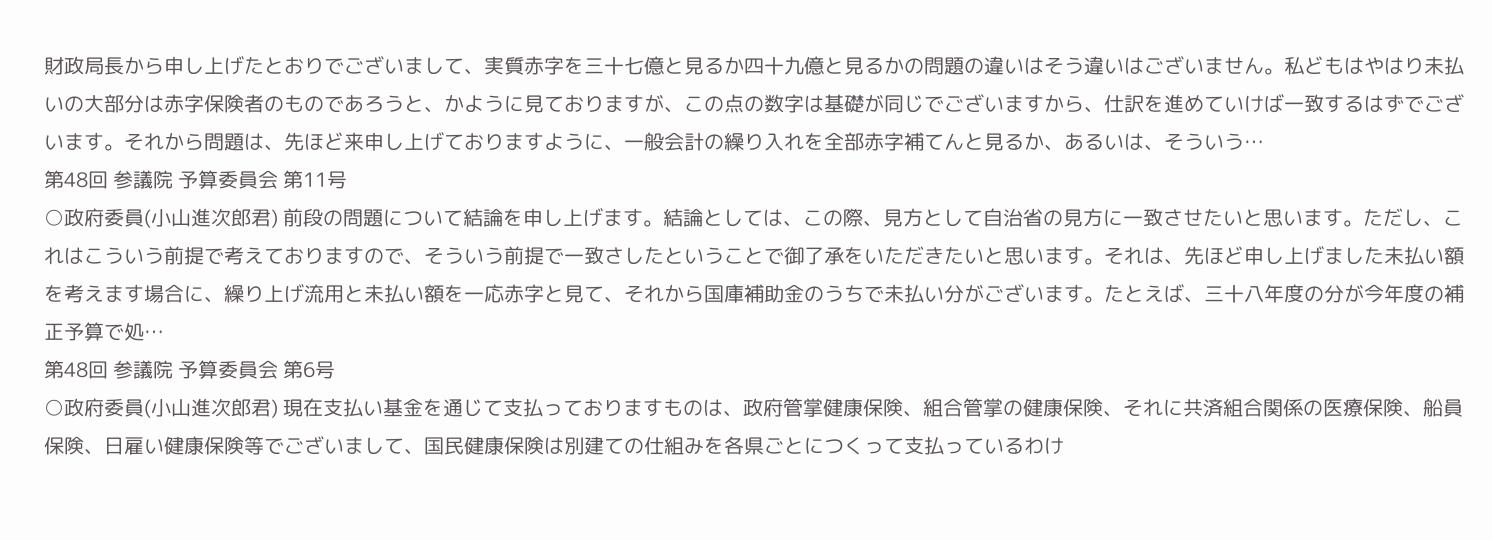財政局長から申し上げたとおりでございまして、実質赤字を三十七億と見るか四十九億と見るかの問題の違いはそう違いはございません。私どもはやはり未払いの大部分は赤字保険者のものであろうと、かように見ておりますが、この点の数字は基礎が同じでございますから、仕訳を進めていけば一致するはずでございます。それから問題は、先ほど来申し上げておりますように、一般会計の繰り入れを全部赤字補てんと見るか、あるいは、そういう…
第48回 参議院 予算委員会 第11号
○政府委員(小山進次郎君) 前段の問題について結論を申し上げます。結論としては、この際、見方として自治省の見方に一致させたいと思います。ただし、これはこういう前提で考えておりますので、そういう前提で一致さしたということで御了承をいただきたいと思います。それは、先ほど申し上げました未払い額を考えます場合に、繰り上げ流用と未払い額を一応赤字と見て、それから国庫補助金のうちで未払い分がございます。たとえば、三十八年度の分が今年度の補正予算で処…
第48回 参議院 予算委員会 第6号
○政府委員(小山進次郎君) 現在支払い基金を通じて支払っておりますものは、政府管掌健康保険、組合管掌の健康保険、それに共済組合関係の医療保険、船員保険、日雇い健康保険等でございまして、国民健康保険は別建ての仕組みを各県ごとにつくって支払っているわけ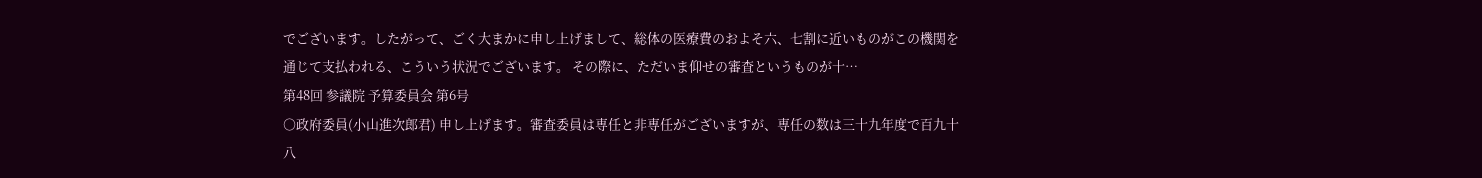でございます。したがって、ごく大まかに申し上げまして、総体の医療費のおよそ六、七割に近いものがこの機関を通じて支払われる、こういう状況でございます。 その際に、ただいま仰せの審査というものが十…
第48回 参議院 予算委員会 第6号
○政府委員(小山進次郎君) 申し上げます。審査委員は専任と非専任がございますが、専任の数は三十九年度で百九十八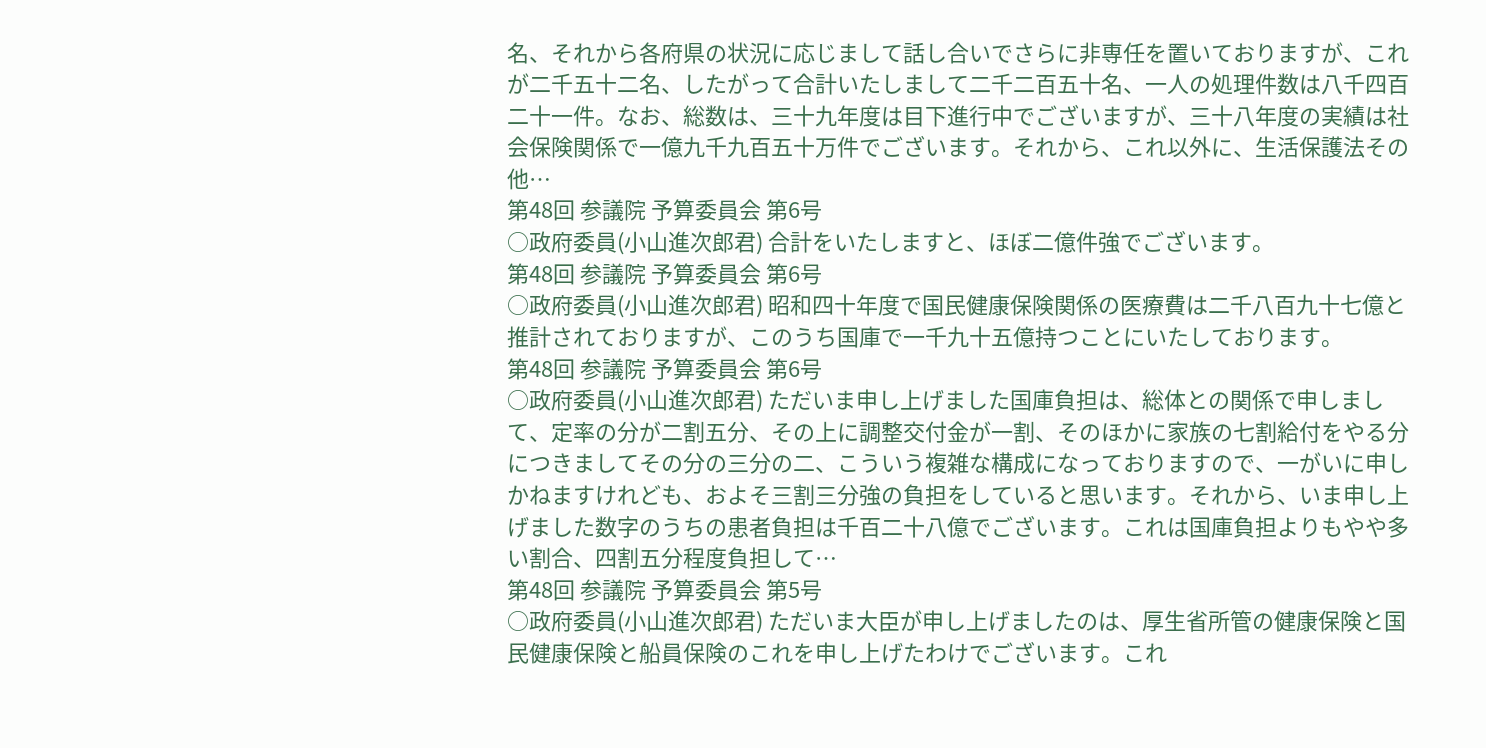名、それから各府県の状況に応じまして話し合いでさらに非専任を置いておりますが、これが二千五十二名、したがって合計いたしまして二千二百五十名、一人の処理件数は八千四百二十一件。なお、総数は、三十九年度は目下進行中でございますが、三十八年度の実績は社会保険関係で一億九千九百五十万件でございます。それから、これ以外に、生活保護法その他…
第48回 参議院 予算委員会 第6号
○政府委員(小山進次郎君) 合計をいたしますと、ほぼ二億件強でございます。
第48回 参議院 予算委員会 第6号
○政府委員(小山進次郎君) 昭和四十年度で国民健康保険関係の医療費は二千八百九十七億と推計されておりますが、このうち国庫で一千九十五億持つことにいたしております。
第48回 参議院 予算委員会 第6号
○政府委員(小山進次郎君) ただいま申し上げました国庫負担は、総体との関係で申しまして、定率の分が二割五分、その上に調整交付金が一割、そのほかに家族の七割給付をやる分につきましてその分の三分の二、こういう複雑な構成になっておりますので、一がいに申しかねますけれども、およそ三割三分強の負担をしていると思います。それから、いま申し上げました数字のうちの患者負担は千百二十八億でございます。これは国庫負担よりもやや多い割合、四割五分程度負担して…
第48回 参議院 予算委員会 第5号
○政府委員(小山進次郎君) ただいま大臣が申し上げましたのは、厚生省所管の健康保険と国民健康保険と船員保険のこれを申し上げたわけでございます。これ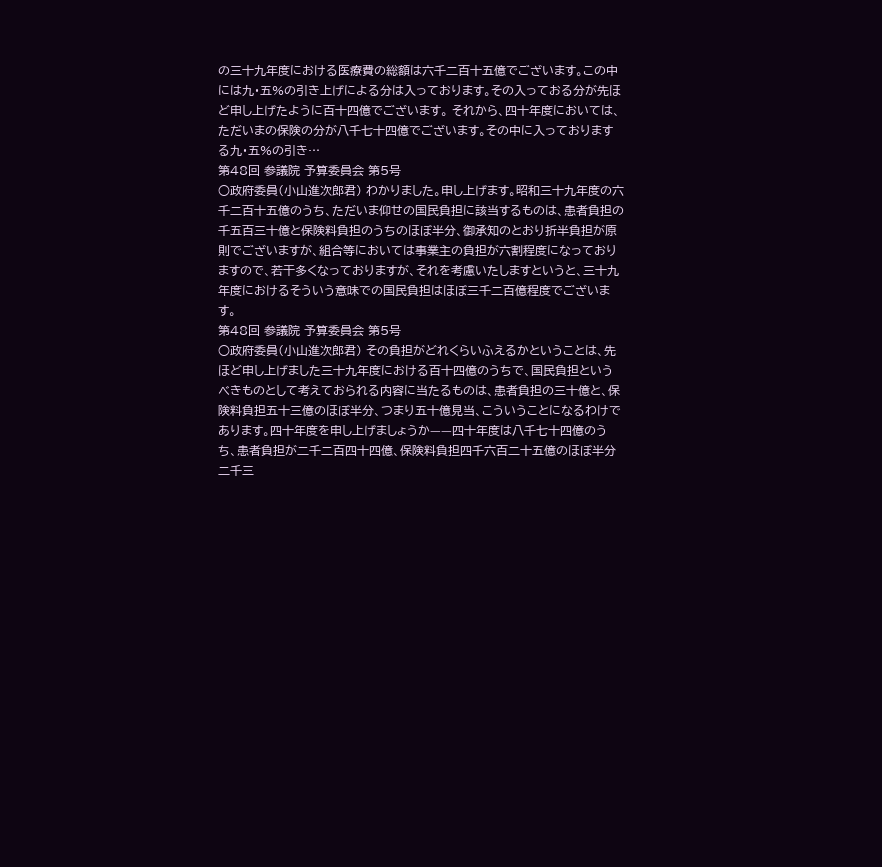の三十九年度における医療費の総額は六千二百十五億でございます。この中には九・五%の引き上げによる分は入っております。その入っておる分が先ほど申し上げたように百十四億でございます。 それから、四十年度においては、ただいまの保険の分が八千七十四億でございます。その中に入っておりまする九・五%の引き…
第48回 参議院 予算委員会 第5号
○政府委員(小山進次郎君) わかりました。申し上げます。昭和三十九年度の六千二百十五億のうち、ただいま仰せの国民負担に該当するものは、患者負担の千五百三十億と保険料負担のうちのほぼ半分、御承知のとおり折半負担が原則でございますが、組合等においては事業主の負担が六割程度になっておりますので、若干多くなっておりますが、それを考慮いたしますというと、三十九年度におけるそういう意味での国民負担はほぼ三千二百億程度でございます。
第48回 参議院 予算委員会 第5号
○政府委員(小山進次郎君) その負担がどれくらいふえるかということは、先ほど申し上げました三十九年度における百十四億のうちで、国民負担というべきものとして考えておられる内容に当たるものは、患者負担の三十億と、保険料負担五十三億のほぼ半分、つまり五十億見当、こういうことになるわけであります。四十年度を申し上げましょうか——四十年度は八千七十四億のうち、患者負担が二千二百四十四億、保険料負担四千六百二十五億のほぼ半分二千三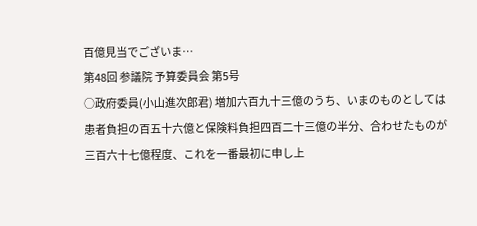百億見当でございま…
第48回 参議院 予算委員会 第5号
○政府委員(小山進次郎君) 増加六百九十三億のうち、いまのものとしては患者負担の百五十六億と保険料負担四百二十三億の半分、合わせたものが三百六十七億程度、これを一番最初に申し上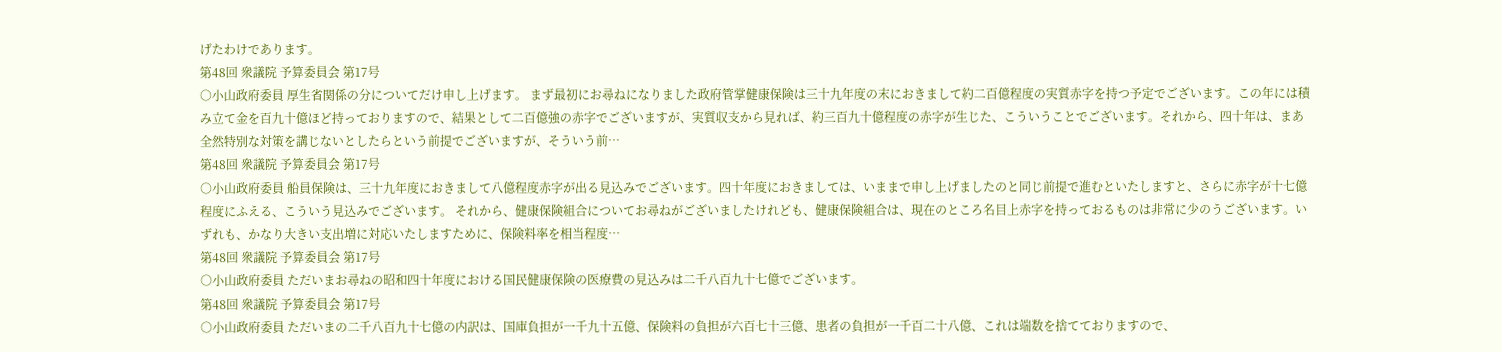げたわけであります。
第48回 衆議院 予算委員会 第17号
○小山政府委員 厚生省関係の分についてだけ申し上げます。 まず最初にお尋ねになりました政府管掌健康保険は三十九年度の末におきまして約二百億程度の実質赤字を持つ予定でございます。この年には積み立て金を百九十億ほど持っておりますので、結果として二百億強の赤字でございますが、実質収支から見れば、約三百九十億程度の赤字が生じた、こういうことでございます。それから、四十年は、まあ全然特別な対策を講じないとしたらという前提でございますが、そういう前…
第48回 衆議院 予算委員会 第17号
○小山政府委員 船員保険は、三十九年度におきまして八億程度赤字が出る見込みでございます。四十年度におきましては、いままで申し上げましたのと同じ前提で進むといたしますと、さらに赤字が十七億程度にふえる、こういう見込みでございます。 それから、健康保険組合についてお尋ねがございましたけれども、健康保険組合は、現在のところ名目上赤字を持っておるものは非常に少のうございます。いずれも、かなり大きい支出増に対応いたしますために、保険料率を相当程度…
第48回 衆議院 予算委員会 第17号
○小山政府委員 ただいまお尋ねの昭和四十年度における国民健康保険の医療費の見込みは二千八百九十七億でございます。
第48回 衆議院 予算委員会 第17号
○小山政府委員 ただいまの二千八百九十七億の内訳は、国庫負担が一千九十五億、保険料の負担が六百七十三億、患者の負担が一千百二十八億、これは端数を捨てておりますので、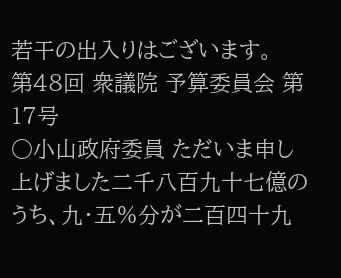若干の出入りはございます。
第48回 衆議院 予算委員会 第17号
○小山政府委員 ただいま申し上げました二千八百九十七億のうち、九・五%分が二百四十九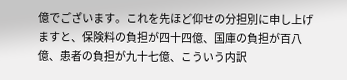億でございます。これを先ほど仰せの分担別に申し上げますと、保険料の負担が四十四億、国庫の負担が百八億、患者の負担が九十七億、こういう内訳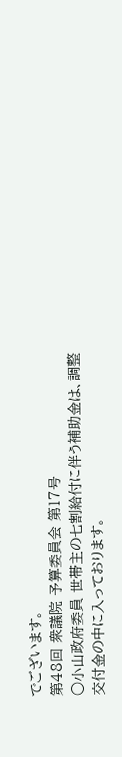でございます。
第48回 衆議院 予算委員会 第17号
○小山政府委員 世帯主の七割給付に伴う補助金は、調整交付金の中に入っております。